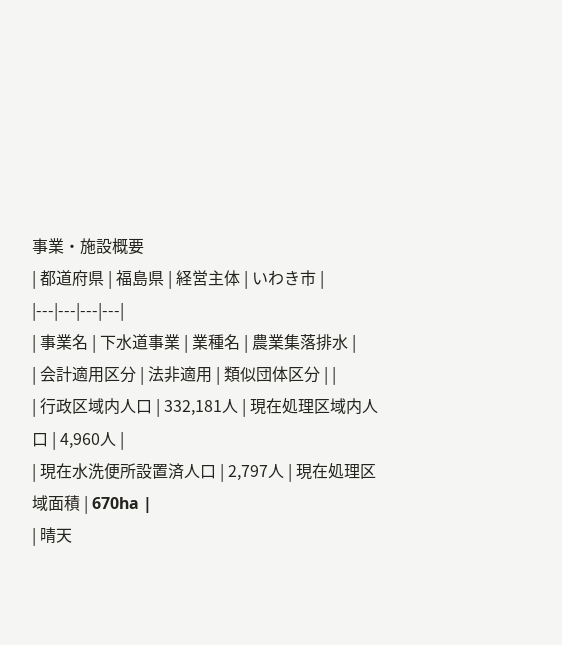事業・施設概要
| 都道府県 | 福島県 | 経営主体 | いわき市 |
|---|---|---|---|
| 事業名 | 下水道事業 | 業種名 | 農業集落排水 |
| 会計適用区分 | 法非適用 | 類似団体区分 | |
| 行政区域内人口 | 332,181人 | 現在処理区域内人口 | 4,960人 |
| 現在水洗便所設置済人口 | 2,797人 | 現在処理区域面積 | 670ha |
| 晴天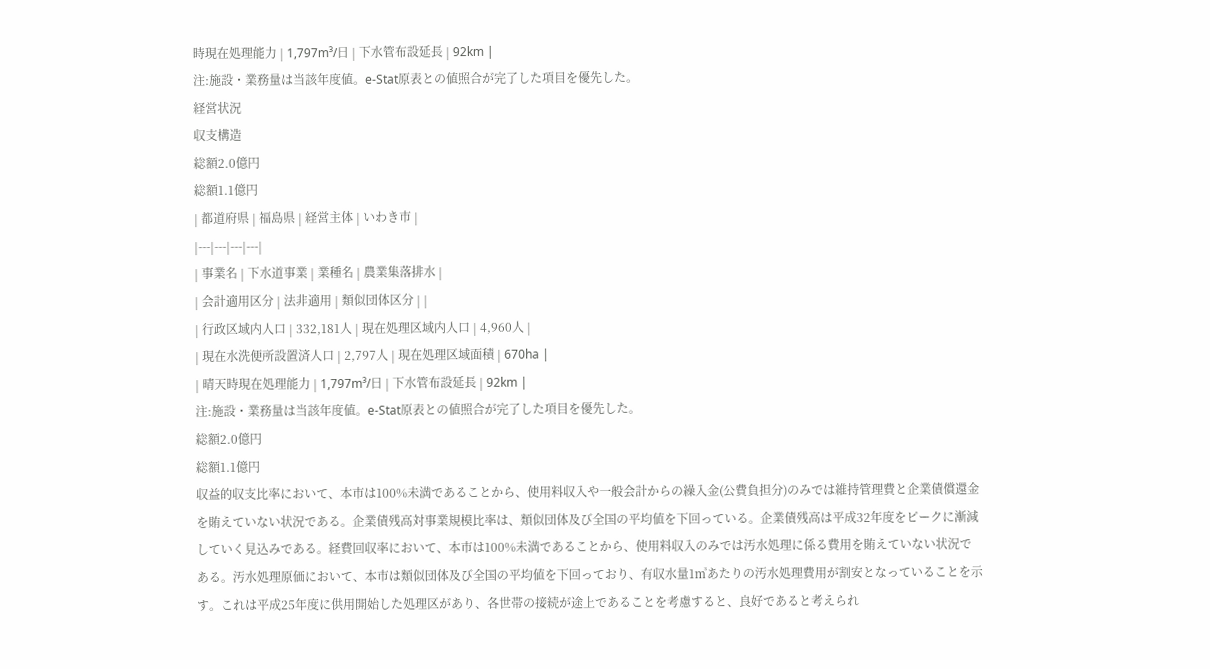時現在処理能力 | 1,797m³/日 | 下水管布設延長 | 92km |
注:施設・業務量は当該年度値。e-Stat原表との値照合が完了した項目を優先した。
経営状況
収支構造
総額2.0億円
総額1.1億円
| 都道府県 | 福島県 | 経営主体 | いわき市 |
|---|---|---|---|
| 事業名 | 下水道事業 | 業種名 | 農業集落排水 |
| 会計適用区分 | 法非適用 | 類似団体区分 | |
| 行政区域内人口 | 332,181人 | 現在処理区域内人口 | 4,960人 |
| 現在水洗便所設置済人口 | 2,797人 | 現在処理区域面積 | 670ha |
| 晴天時現在処理能力 | 1,797m³/日 | 下水管布設延長 | 92km |
注:施設・業務量は当該年度値。e-Stat原表との値照合が完了した項目を優先した。
総額2.0億円
総額1.1億円
収益的収支比率において、本市は100%未満であることから、使用料収入や一般会計からの繰入金(公費負担分)のみでは維持管理費と企業債償還金を賄えていない状況である。企業債残高対事業規模比率は、類似団体及び全国の平均値を下回っている。企業債残高は平成32年度をピークに漸減していく見込みである。経費回収率において、本市は100%未満であることから、使用料収入のみでは汚水処理に係る費用を賄えていない状況である。汚水処理原価において、本市は類似団体及び全国の平均値を下回っており、有収水量1㎥あたりの汚水処理費用が割安となっていることを示す。これは平成25年度に供用開始した処理区があり、各世帯の接続が途上であることを考慮すると、良好であると考えられ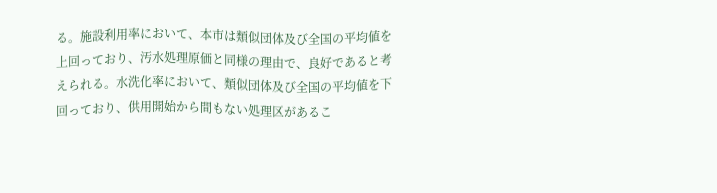る。施設利用率において、本市は類似団体及び全国の平均値を上回っており、汚水処理原価と同様の理由で、良好であると考えられる。水洗化率において、類似団体及び全国の平均値を下回っており、供用開始から間もない処理区があるこ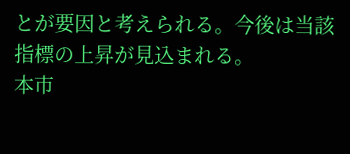とが要因と考えられる。今後は当該指標の上昇が見込まれる。
本市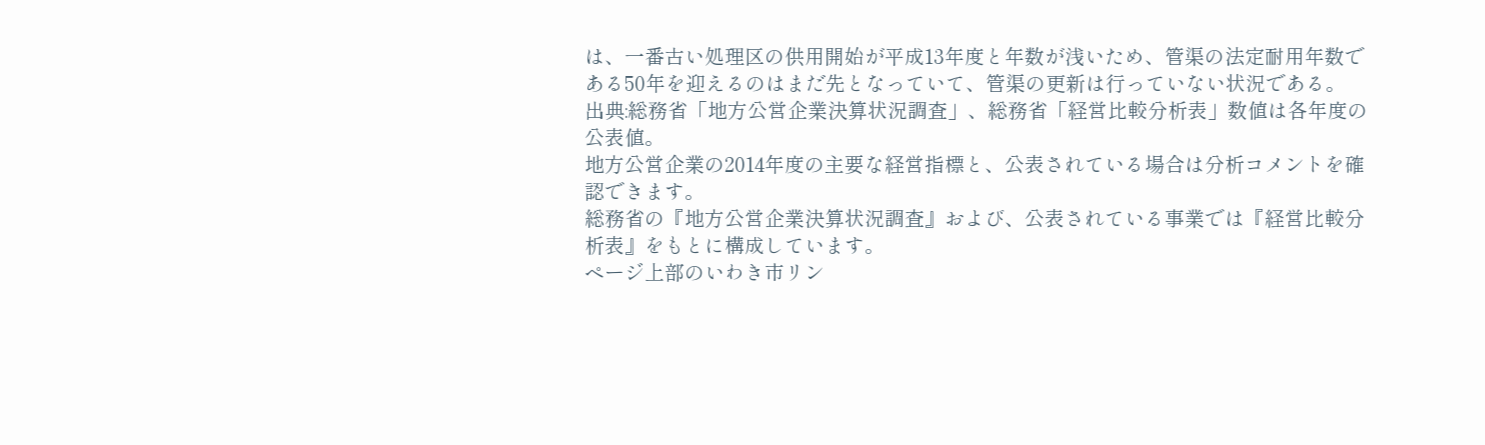は、一番古い処理区の供用開始が平成13年度と年数が浅いため、管渠の法定耐用年数である50年を迎えるのはまだ先となっていて、管渠の更新は行っていない状況である。
出典:総務省「地方公営企業決算状況調査」、総務省「経営比較分析表」数値は各年度の公表値。
地方公営企業の2014年度の主要な経営指標と、公表されている場合は分析コメントを確認できます。
総務省の『地方公営企業決算状況調査』および、公表されている事業では『経営比較分析表』をもとに構成しています。
ページ上部のいわき市リン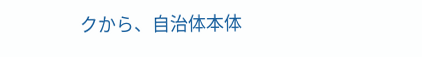クから、自治体本体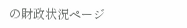の財政状況ページ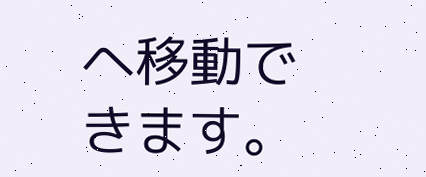へ移動できます。